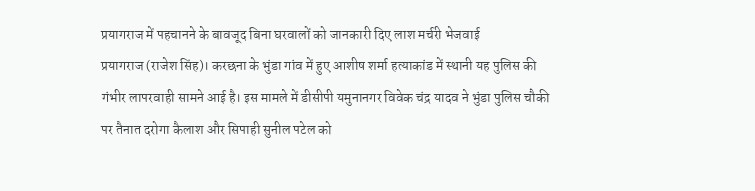प्रयागराज में पहचानने के बावजूद बिना घरवालों को जानकारी दिए लाश मर्चरी भेजवाई
प्रयागराज (राजेश सिंह)। करछना के भुंडा गांव में हुए आशीष शर्मा हत्याकांड में स्थानी यह पुलिस की गंभीर लापरवाही सामने आई है। इस मामले में डीसीपी यमुनानगर विवेक चंद्र यादव ने भुंडा पुलिस चौकी पर तैनात दरोगा कैलाश और सिपाही सुनील पटेल को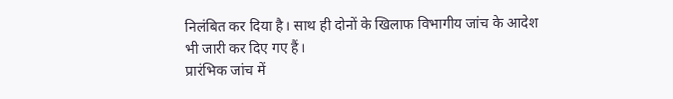निलंबित कर दिया है। साथ ही दोनों के खिलाफ विभागीय जांच के आदेश भी जारी कर दिए गए हैं।
प्रारंभिक जांच में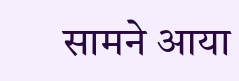सामने आया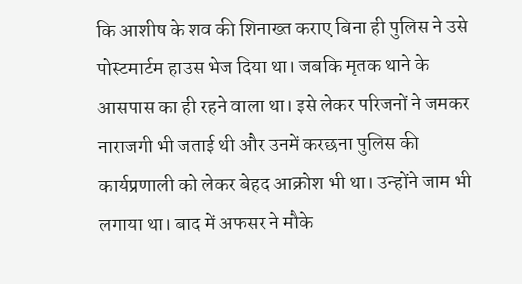कि आशीष के शव की शिनाख्त कराए बिना ही पुलिस ने उसे पोस्टमार्टम हाउस भेज दिया था। जबकि मृतक थाने के आसपास का ही रहने वाला था। इसे लेकर परिजनों ने जमकर नाराजगी भी जताई थी और उनमें करछना पुलिस की कार्यप्रणाली को लेकर बेहद आक्रोश भी था। उन्होंने जाम भी लगाया था। बाद में अफसर ने मौके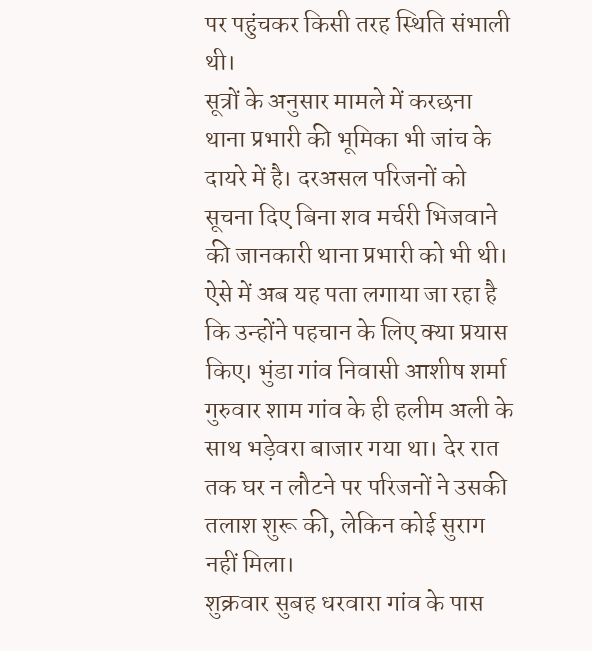पर पहुंचकर किसी तरह स्थिति संभाली थी।
सूत्रों के अनुसार मामले में करछना थाना प्रभारी की भूमिका भी जांच के दायरे में है। दरअसल परिजनों को सूचना दिए बिना शव मर्चरी भिजवाने की जानकारी थाना प्रभारी को भी थी। ऐसे में अब यह पता लगाया जा रहा है कि उन्होंने पहचान के लिए क्या प्रयास किए। भुंडा गांव निवासी आशीष शर्मा गुरुवार शाम गांव के ही हलीम अली के साथ भड़ेवरा बाजार गया था। देर रात तक घर न लौटने पर परिजनों ने उसकी तलाश शुरू की, लेकिन कोई सुराग नहीं मिला।
शुक्रवार सुबह धरवारा गांव के पास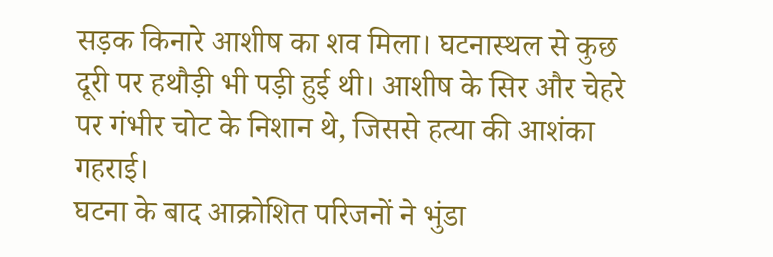सड़क किनारे आशीष का शव मिला। घटनास्थल से कुछ दूरी पर हथौड़ी भी पड़ी हुई थी। आशीष के सिर और चेहरे पर गंभीर चोट के निशान थे, जिससे हत्या की आशंका गहराई।
घटना के बाद आक्रोशित परिजनों ने भुंडा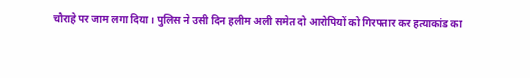चौराहे पर जाम लगा दिया। पुलिस ने उसी दिन हलीम अली समेत दो आरोपियों को गिरफ्तार कर हत्याकांड का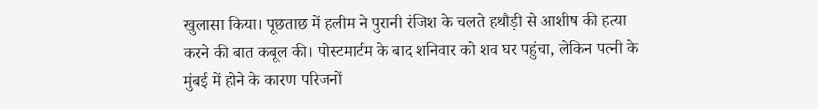खुलासा किया। पूछताछ में हलीम ने पुरानी रंजिश के चलते हथौड़ी से आशीष की हत्या करने की बात कबूल की। पोस्टमार्टम के बाद शनिवार को शव घर पहुंचा, लेकिन पत्नी के मुंबई में होने के कारण परिजनों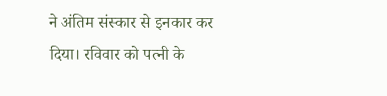ने अंतिम संस्कार से इनकार कर दिया। रविवार को पत्नी के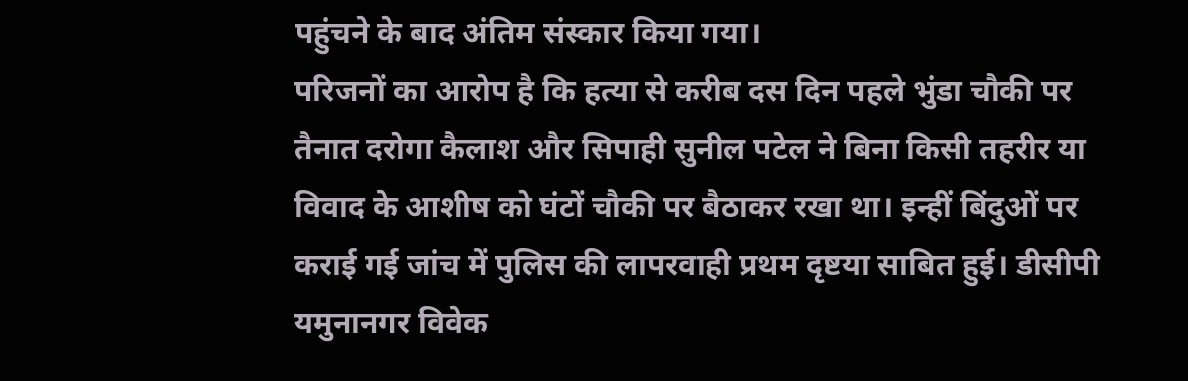पहुंचने के बाद अंतिम संस्कार किया गया।
परिजनों का आरोप है कि हत्या से करीब दस दिन पहले भुंडा चौकी पर तैनात दरोगा कैलाश और सिपाही सुनील पटेल ने बिना किसी तहरीर या विवाद के आशीष को घंटों चौकी पर बैठाकर रखा था। इन्हीं बिंदुओं पर कराई गई जांच में पुलिस की लापरवाही प्रथम दृष्टया साबित हुई। डीसीपी यमुनानगर विवेक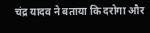चंद्र यादव ने बताया कि दरोगा और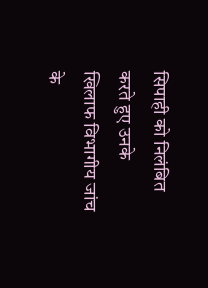सिपाही को निलंबित करते हुए उनके खिलाफ विभागीय जांच के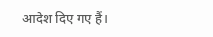आदेश दिए गए हैं।